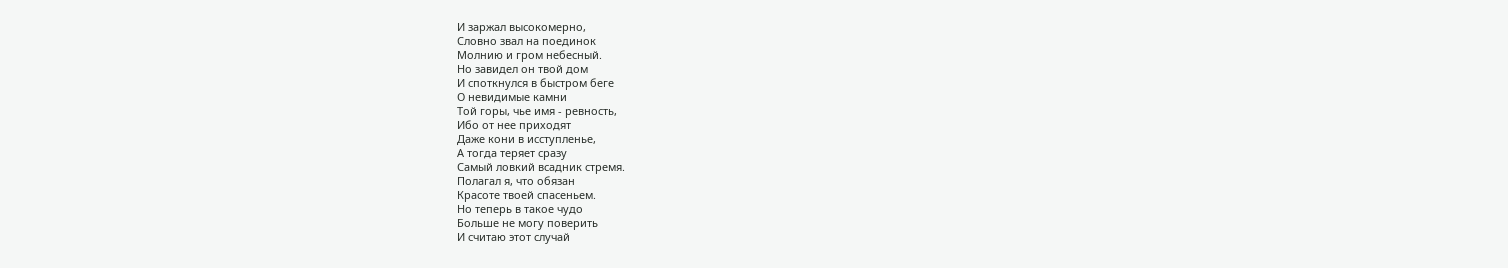И заржал высокомерно,
Словно звал на поединок
Молнию и гром небесный.
Но завидел он твой дом
И споткнулся в быстром беге
О невидимые камни
Той горы, чье имя - ревность,
Ибо от нее приходят
Даже кони в исступленье,
А тогда теряет сразу
Самый ловкий всадник стремя.
Полагал я, что обязан
Красоте твоей спасеньем.
Но теперь в такое чудо
Больше не могу поверить
И считаю этот случай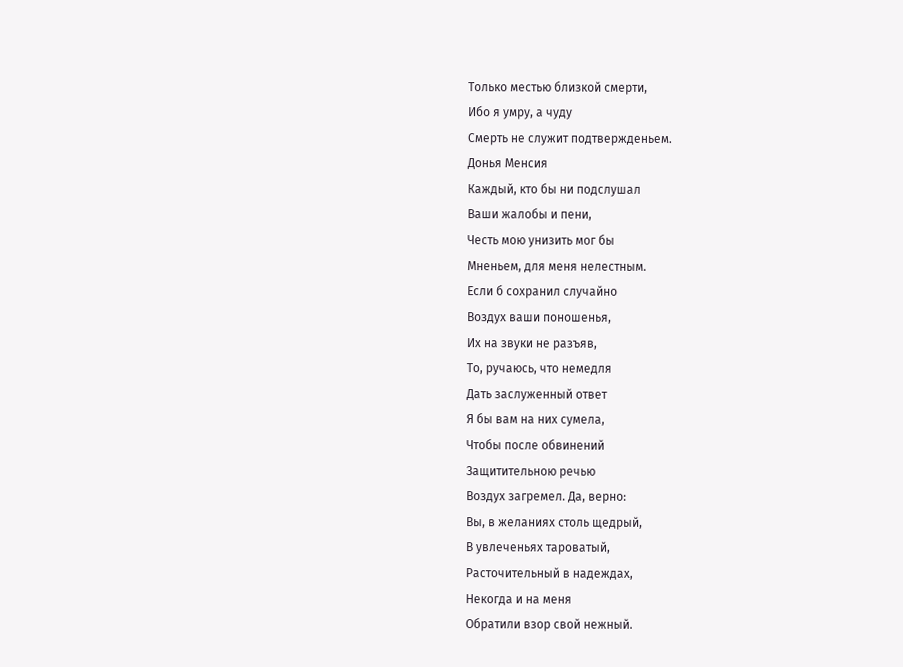Только местью близкой смерти,
Ибо я умру, а чуду
Смерть не служит подтвержденьем.
Донья Менсия
Каждый, кто бы ни подслушал
Ваши жалобы и пени,
Честь мою унизить мог бы
Мненьем, для меня нелестным.
Если б сохранил случайно
Воздух ваши поношенья,
Их на звуки не разъяв,
То, ручаюсь, что немедля
Дать заслуженный ответ
Я бы вам на них сумела,
Чтобы после обвинений
Защитительною речью
Воздух загремел. Да, верно:
Вы, в желаниях столь щедрый,
В увлеченьях тароватый,
Расточительный в надеждах,
Некогда и на меня
Обратили взор свой нежный.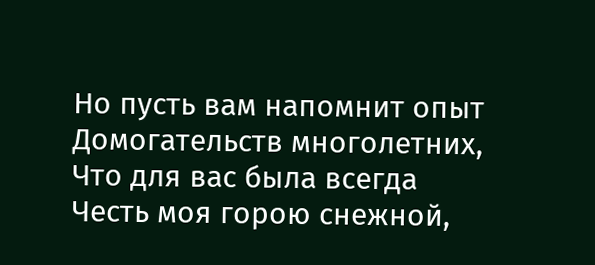Но пусть вам напомнит опыт
Домогательств многолетних,
Что для вас была всегда
Честь моя горою снежной,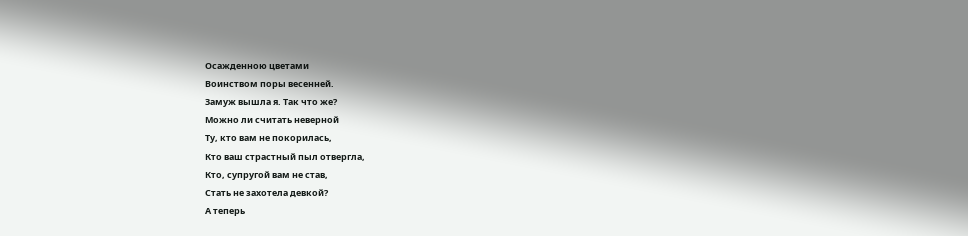Осажденною цветами
Воинством поры весенней.
Замуж вышла я. Так что же?
Можно ли считать неверной
Ту, кто вам не покорилась,
Кто ваш страстный пыл отвергла,
Кто, супругой вам не став,
Стать не захотела девкой?
А теперь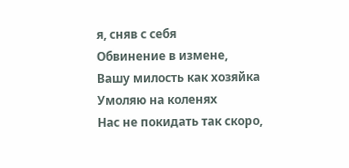я, сняв с себя
Обвинение в измене,
Вашу милость как хозяйка
Умоляю на коленях
Нас не покидать так скоро,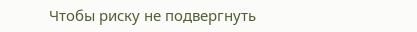Чтобы риску не подвергнуть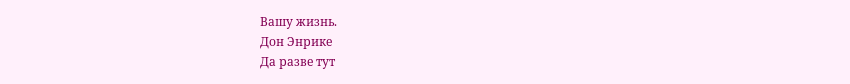Вашу жизнь.
Дон Энрике
Да разве тут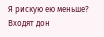Я рискую ею меньше?
Входят дон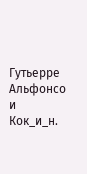Гутьерре Альфонсо и Кок_и_н.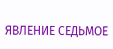ЯВЛЕНИЕ СЕДЬМОЕ